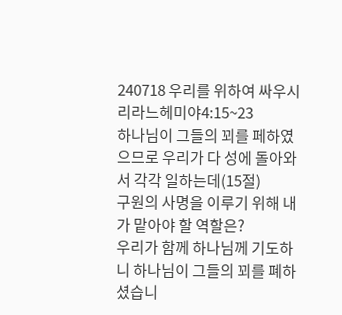240718 우리를 위하여 싸우시리라느헤미야4:15~23
하나님이 그들의 꾀를 페하였으므로 우리가 다 성에 돌아와서 각각 일하는데(15절)
구원의 사명을 이루기 위해 내가 맡아야 할 역할은?
우리가 함께 하나님께 기도하니 하나님이 그들의 꾀를 폐하셨습니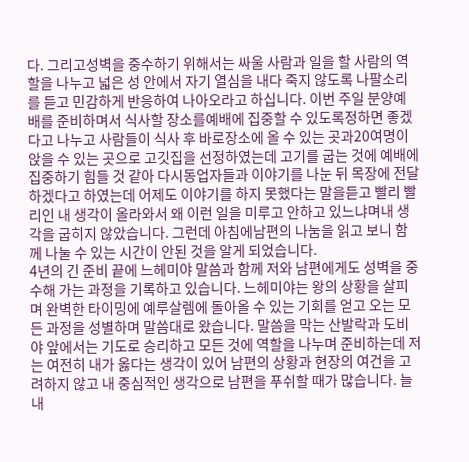다. 그리고성벽을 중수하기 위해서는 싸울 사람과 일을 할 사람의 역할을 나누고 넓은 성 안에서 자기 열심을 내다 죽지 않도록 나팔소리를 듣고 민감하게 반응하여 나아오라고 하십니다. 이번 주일 분양예배를 준비하며서 식사할 장소를예배에 집중할 수 있도록정하면 좋겠다고 나누고 사람들이 식사 후 바로장소에 올 수 있는 곳과20여명이 앉을 수 있는 곳으로 고깃집을 선정하였는데 고기를 굽는 것에 예배에 집중하기 힘들 것 같아 다시동업자들과 이야기를 나눈 뒤 목장에 전달하겠다고 하였는데 어제도 이야기를 하지 못했다는 말을듣고 빨리 빨리인 내 생각이 올라와서 왜 이런 일을 미루고 안하고 있느냐며내 생각을 굽히지 않았습니다. 그런데 아침에남편의 나눔을 읽고 보니 함께 나눌 수 있는 시간이 안된 것을 알게 되었습니다.
4년의 긴 준비 끝에 느헤미야 말씀과 함께 저와 남편에게도 성벽을 중수해 가는 과정을 기록하고 있습니다. 느헤미야는 왕의 상황을 살피며 완벽한 타이밍에 예루살렘에 돌아올 수 있는 기회를 얻고 오는 모든 과정을 성별하며 말씀대로 왔습니다. 말씀을 막는 산발락과 도비야 앞에서는 기도로 승리하고 모든 것에 역할을 나누며 준비하는데 저는 여전히 내가 옳다는 생각이 있어 남편의 상황과 현장의 여건을 고려하지 않고 내 중심적인 생각으로 남편을 푸쉬할 때가 많습니다. 늘 내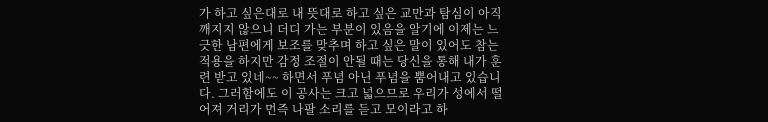가 하고 싶은대로 내 뜻대로 하고 싶은 교만과 탐심이 아직 깨지지 않으니 더디 가는 부분이 있음을 알기에 이제는 느긋한 남편에게 보조를 맞추며 하고 싶은 말이 있어도 참는 적용을 하지만 감정 조절이 안될 때는 당신을 통해 내가 훈련 받고 있네~~ 하면서 푸념 아닌 푸념을 뿜어내고 있습니다. 그러함에도 이 공사는 크고 넓으므로 우리가 성에서 떨어져 거리가 먼즉 나팔 소리를 듣고 모이라고 하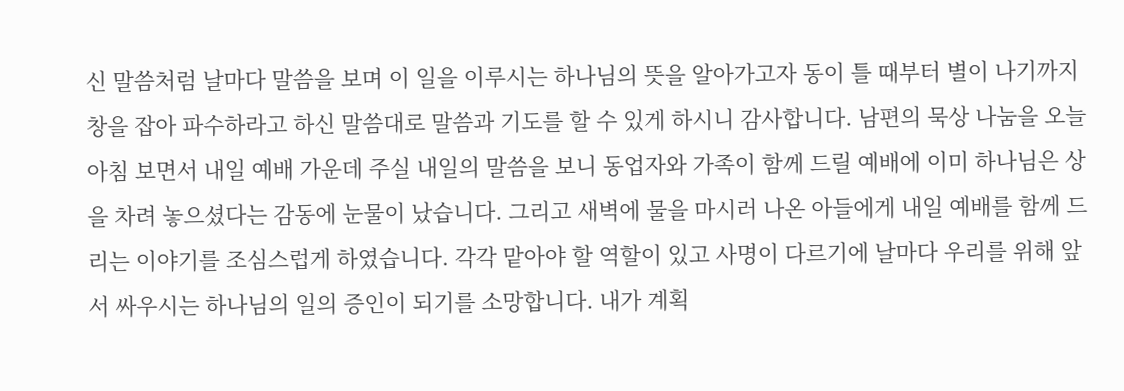신 말씀처럼 날마다 말씀을 보며 이 일을 이루시는 하나님의 뜻을 알아가고자 동이 틀 때부터 별이 나기까지 창을 잡아 파수하라고 하신 말씀대로 말씀과 기도를 할 수 있게 하시니 감사합니다. 남편의 묵상 나눔을 오늘 아침 보면서 내일 예배 가운데 주실 내일의 말씀을 보니 동업자와 가족이 함께 드릴 예배에 이미 하나님은 상을 차려 놓으셨다는 감동에 눈물이 났습니다. 그리고 새벽에 물을 마시러 나온 아들에게 내일 예배를 함께 드리는 이야기를 조심스럽게 하였습니다. 각각 맡아야 할 역할이 있고 사명이 다르기에 날마다 우리를 위해 앞서 싸우시는 하나님의 일의 증인이 되기를 소망합니다. 내가 계획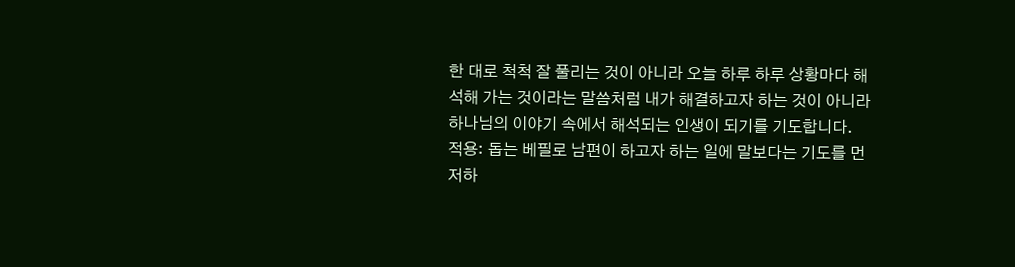한 대로 척척 잘 풀리는 것이 아니라 오늘 하루 하루 상황마다 해석해 가는 것이라는 말씀처럼 내가 해결하고자 하는 것이 아니라 하나님의 이야기 속에서 해석되는 인생이 되기를 기도합니다.
적용: 돕는 베필로 남편이 하고자 하는 일에 말보다는 기도를 먼저하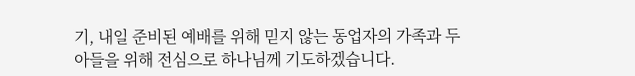기, 내일 준비된 예배를 위해 믿지 않는 동업자의 가족과 두 아들을 위해 전심으로 하나님께 기도하겠습니다.